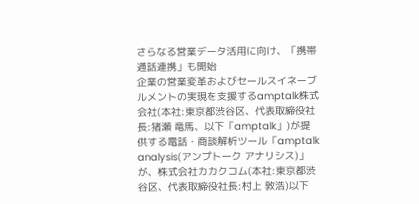さらなる営業データ活用に向け、「携帯通話連携」も開始
企業の営業変革およびセールスイネーブルメントの実現を支援するamptalk株式会社(本社:東京都渋谷区、代表取締役社長:猪瀬 竜馬、以下「amptalk」)が提供する電話・商談解析ツール「amptalk analysis(アンプトーク アナリシス)」が、株式会社カカクコム(本社:東京都渋谷区、代表取締役社長:村上 敦浩)以下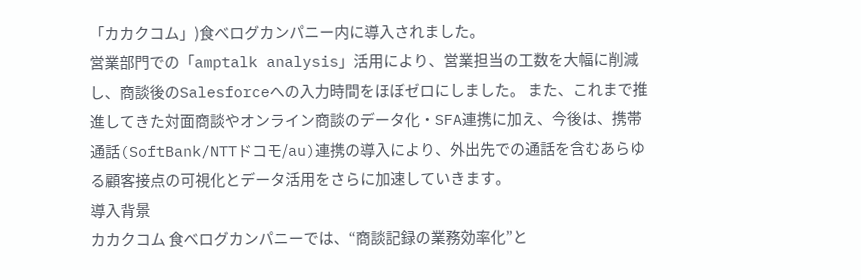「カカクコム」)食べログカンパニー内に導入されました。
営業部門での「amptalk analysis」活用により、営業担当の工数を大幅に削減し、商談後のSalesforceへの入力時間をほぼゼロにしました。 また、これまで推進してきた対面商談やオンライン商談のデータ化・SFA連携に加え、今後は、携帯通話(SoftBank/NTTドコモ/au)連携の導入により、外出先での通話を含むあらゆる顧客接点の可視化とデータ活用をさらに加速していきます。
導入背景
カカクコム 食べログカンパニーでは、“商談記録の業務効率化”と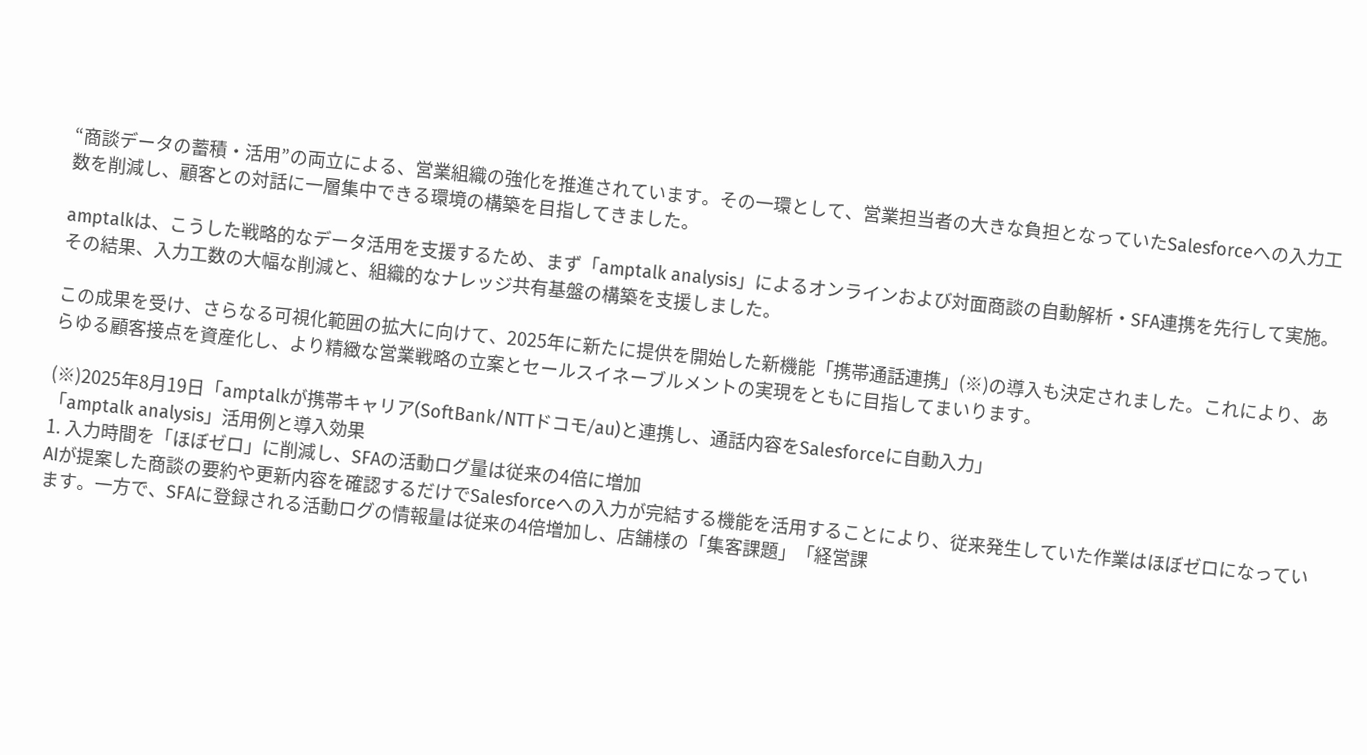“商談データの蓄積・活用”の両立による、営業組織の強化を推進されています。その一環として、営業担当者の大きな負担となっていたSalesforceへの入力工数を削減し、顧客との対話に一層集中できる環境の構築を目指してきました。

amptalkは、こうした戦略的なデータ活用を支援するため、まず「amptalk analysis」によるオンラインおよび対面商談の自動解析・SFA連携を先行して実施。その結果、入力工数の大幅な削減と、組織的なナレッジ共有基盤の構築を支援しました。

この成果を受け、さらなる可視化範囲の拡大に向けて、2025年に新たに提供を開始した新機能「携帯通話連携」(※)の導入も決定されました。これにより、あらゆる顧客接点を資産化し、より精緻な営業戦略の立案とセールスイネーブルメントの実現をともに目指してまいります。

(※)2025年8月19日「amptalkが携帯キャリア(SoftBank/NTTドコモ/au)と連携し、通話内容をSalesforceに自動入力」
「amptalk analysis」活用例と導入効果
1. 入力時間を「ほぼゼロ」に削減し、SFAの活動ログ量は従来の4倍に増加
AIが提案した商談の要約や更新内容を確認するだけでSalesforceへの入力が完結する機能を活用することにより、従来発生していた作業はほぼゼロになっています。一方で、SFAに登録される活動ログの情報量は従来の4倍増加し、店舗様の「集客課題」「経営課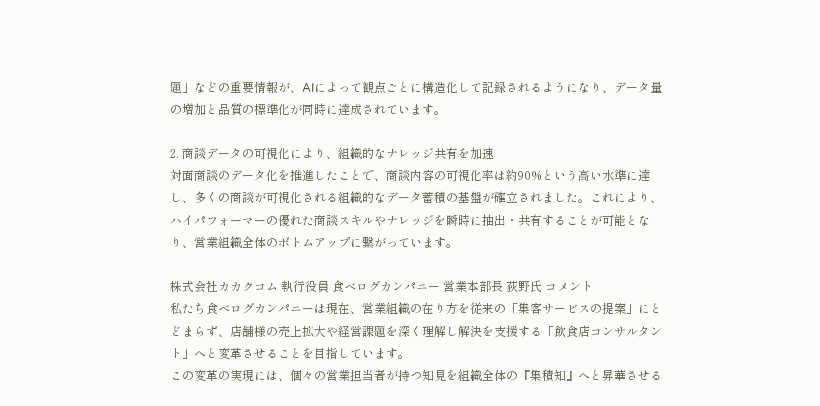題」などの重要情報が、AIによって観点ごとに構造化して記録されるようになり、データ量の増加と品質の標準化が同時に達成されています。

2. 商談データの可視化により、組織的なナレッジ共有を加速
対面商談のデータ化を推進したことで、商談内容の可視化率は約90%という高い水準に達し、多くの商談が可視化される組織的なデータ蓄積の基盤が確立されました。これにより、ハイパフォーマーの優れた商談スキルやナレッジを瞬時に抽出・共有することが可能となり、営業組織全体のボトムアップに繋がっています。

株式会社カカクコム 執行役員 食べログカンパニー 営業本部長 荻野氏 コメント
私たち食べログカンパニーは現在、営業組織の在り方を従来の「集客サービスの提案」にとどまらず、店舗様の売上拡大や経営課題を深く理解し解決を支援する「飲食店コンサルタント」へと変革させることを目指しています。
この変革の実現には、個々の営業担当者が持つ知見を組織全体の『集積知』へと昇華させる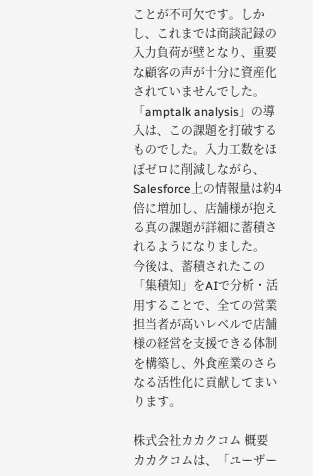ことが不可欠です。しかし、これまでは商談記録の入力負荷が壁となり、重要な顧客の声が十分に資産化されていませんでした。
「amptalk analysis」の導入は、この課題を打破するものでした。入力工数をほぼゼロに削減しながら、Salesforce上の情報量は約4倍に増加し、店舗様が抱える真の課題が詳細に蓄積されるようになりました。
今後は、蓄積されたこの「集積知」をAIで分析・活用することで、全ての営業担当者が高いレベルで店舗様の経営を支援できる体制を構築し、外食産業のさらなる活性化に貢献してまいります。

株式会社カカクコム 概要
カカクコムは、「ユーザー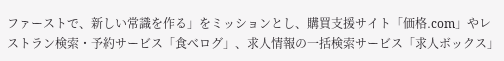ファーストで、新しい常識を作る」をミッションとし、購買支援サイト「価格.com」やレストラン検索・予約サービス「食べログ」、求人情報の一括検索サービス「求人ボックス」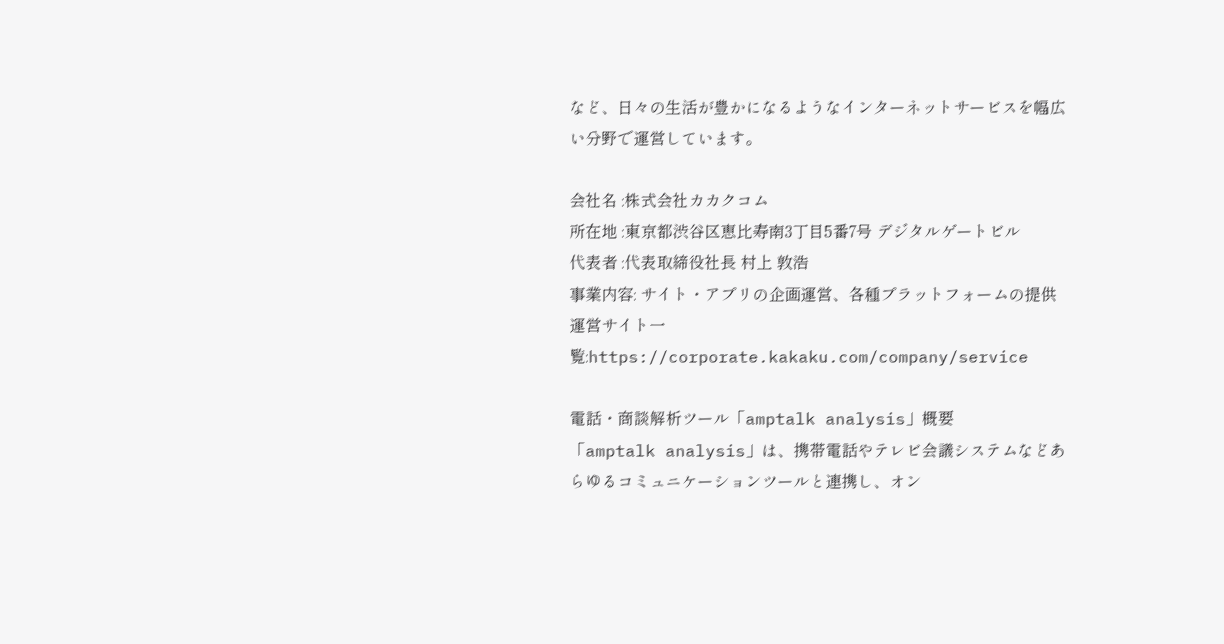など、日々の生活が豊かになるようなインターネットサービスを幅広い分野で運営しています。

会社名 :株式会社カカクコム
所在地 :東京都渋谷区恵比寿南3丁目5番7号 デジタルゲートビル
代表者 :代表取締役社長 村上 敦浩
事業内容: サイト・アプリの企画運営、各種プラットフォームの提供
運営サイト一覧:https://corporate.kakaku.com/company/service

電話・商談解析ツール「amptalk analysis」概要
「amptalk analysis」は、携帯電話やテレビ会議システムなどあらゆるコミュニケーションツールと連携し、オン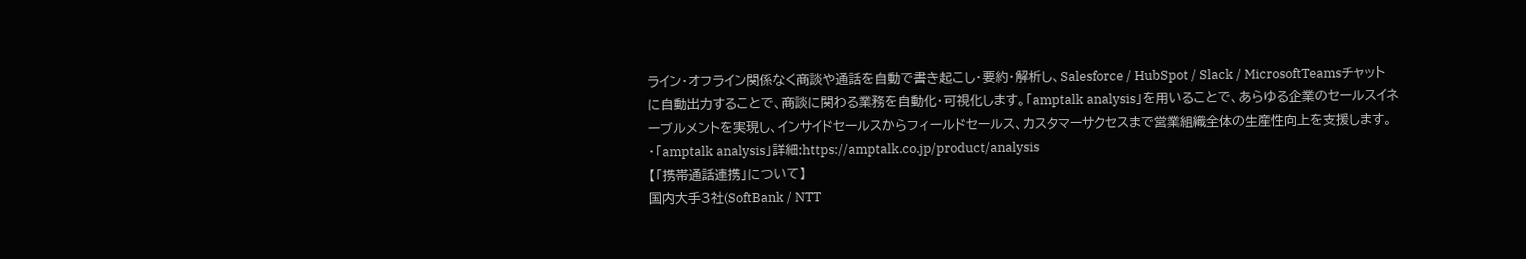ライン・オフライン関係なく商談や通話を自動で書き起こし・要約・解析し、Salesforce / HubSpot / Slack / MicrosoftTeamsチャットに自動出力することで、商談に関わる業務を自動化・可視化します。「amptalk analysis」を用いることで、あらゆる企業のセールスイネーブルメントを実現し、インサイドセールスからフィールドセールス、カスタマーサクセスまで営業組織全体の生産性向上を支援します。
・「amptalk analysis」詳細:https://amptalk.co.jp/product/analysis
【「携帯通話連携」について】
国内大手3社(SoftBank / NTT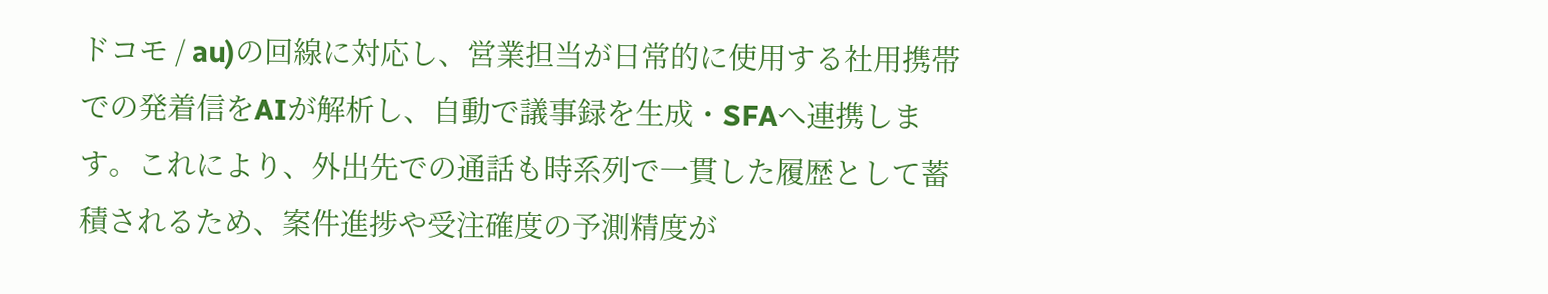ドコモ / au)の回線に対応し、営業担当が日常的に使用する社用携帯での発着信をAIが解析し、自動で議事録を生成・SFAへ連携します。これにより、外出先での通話も時系列で一貫した履歴として蓄積されるため、案件進捗や受注確度の予測精度が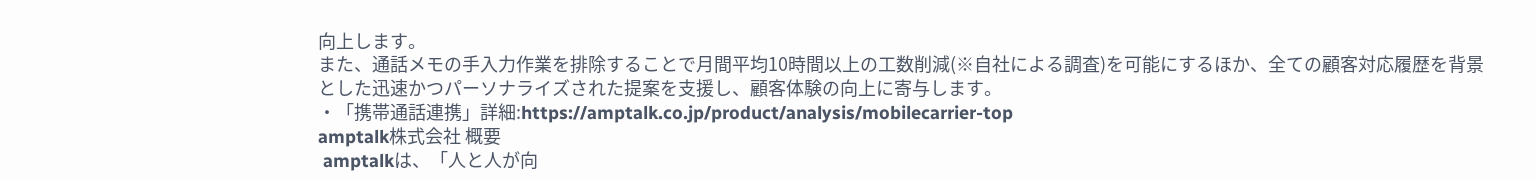向上します。
また、通話メモの手入力作業を排除することで月間平均10時間以上の工数削減(※自社による調査)を可能にするほか、全ての顧客対応履歴を背景とした迅速かつパーソナライズされた提案を支援し、顧客体験の向上に寄与します。
・「携帯通話連携」詳細:https://amptalk.co.jp/product/analysis/mobilecarrier-top
amptalk株式会社 概要
 amptalkは、「人と人が向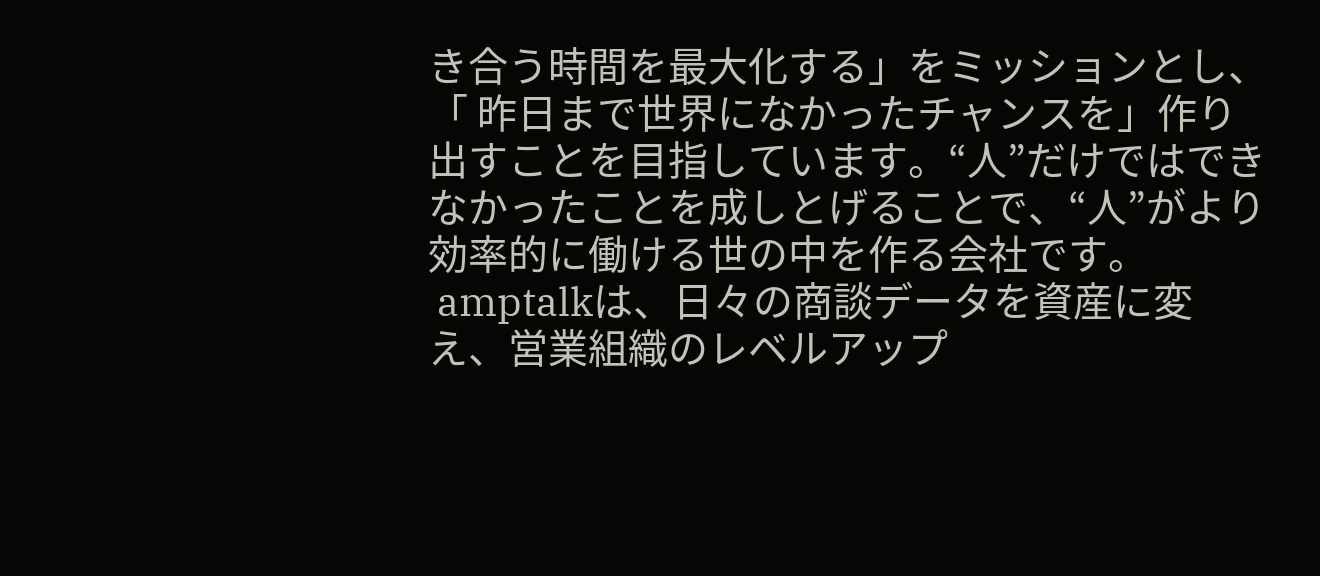き合う時間を最大化する」をミッションとし、「 昨日まで世界になかったチャンスを」作り出すことを目指しています。“人”だけではできなかったことを成しとげることで、“人”がより効率的に働ける世の中を作る会社です。
 amptalkは、日々の商談データを資産に変え、営業組織のレベルアップ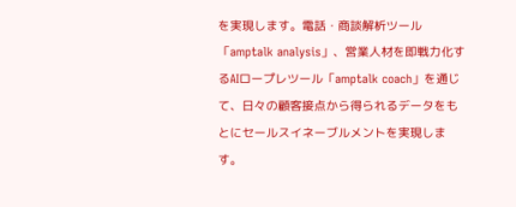を実現します。電話・商談解析ツール「amptalk analysis」、営業人材を即戦力化するAIロープレツール「amptalk coach」を通じて、日々の顧客接点から得られるデータをもとにセールスイネーブルメントを実現します。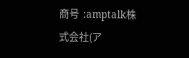商号  :amptalk株式会社(ア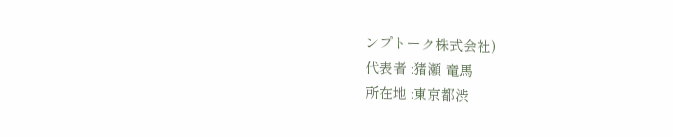ンプトーク株式会社)
代表者 :猪瀬 竜馬
所在地 :東京都渋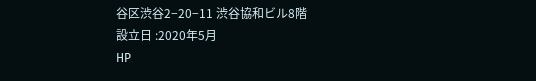谷区渋谷2−20−11 渋谷協和ビル8階
設立日 :2020年5月
HP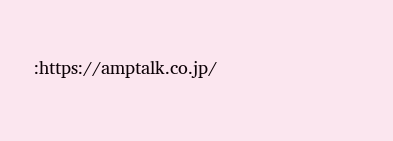:https://amptalk.co.jp/